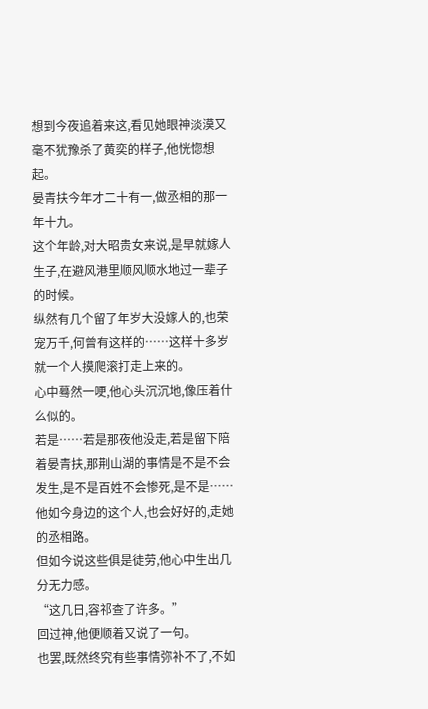想到今夜追着来这,看见她眼神淡漠又毫不犹豫杀了黄奕的样子,他恍惚想起。
晏青扶今年才二十有一,做丞相的那一年十九。
这个年龄,对大昭贵女来说,是早就嫁人生子,在避风港里顺风顺水地过一辈子的时候。
纵然有几个留了年岁大没嫁人的,也荣宠万千,何曾有这样的……这样十多岁就一个人摸爬滚打走上来的。
心中蓦然一哽,他心头沉沉地,像压着什么似的。
若是……若是那夜他没走,若是留下陪着晏青扶,那荆山湖的事情是不是不会发生,是不是百姓不会惨死,是不是……他如今身边的这个人,也会好好的,走她的丞相路。
但如今说这些俱是徒劳,他心中生出几分无力感。
“这几日,容祁查了许多。”
回过神,他便顺着又说了一句。
也罢,既然终究有些事情弥补不了,不如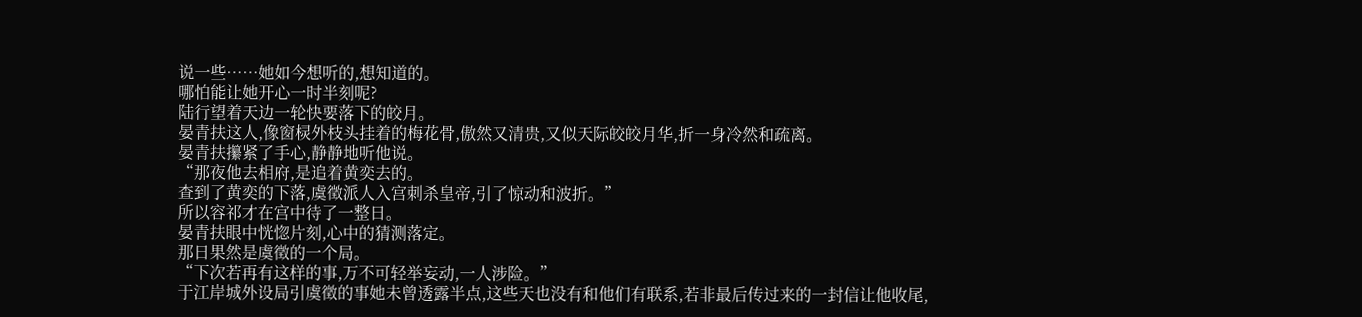说一些……她如今想听的,想知道的。
哪怕能让她开心一时半刻呢?
陆行望着天边一轮快要落下的皎月。
晏青扶这人,像窗棂外枝头挂着的梅花骨,傲然又清贵,又似天际皎皎月华,折一身冷然和疏离。
晏青扶攥紧了手心,静静地听他说。
“那夜他去相府,是追着黄奕去的。
查到了黄奕的下落,虞徵派人入宫刺杀皇帝,引了惊动和波折。”
所以容祁才在宫中待了一整日。
晏青扶眼中恍惚片刻,心中的猜测落定。
那日果然是虞徵的一个局。
“下次若再有这样的事,万不可轻举妄动,一人涉险。”
于江岸城外设局引虞徵的事她未曾透露半点,这些天也没有和他们有联系,若非最后传过来的一封信让他收尾,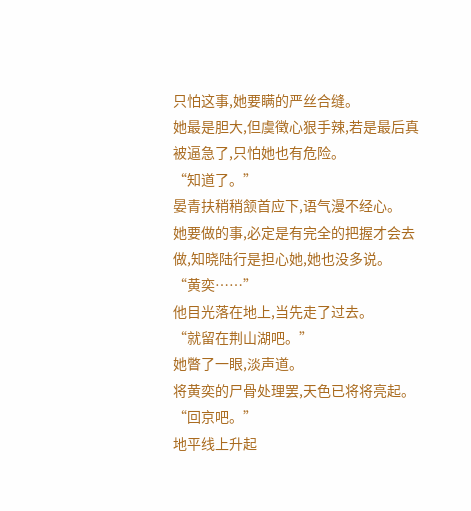只怕这事,她要瞒的严丝合缝。
她最是胆大,但虞徵心狠手辣,若是最后真被逼急了,只怕她也有危险。
“知道了。”
晏青扶稍稍颔首应下,语气漫不经心。
她要做的事,必定是有完全的把握才会去做,知晓陆行是担心她,她也没多说。
“黄奕……”
他目光落在地上,当先走了过去。
“就留在荆山湖吧。”
她瞥了一眼,淡声道。
将黄奕的尸骨处理罢,天色已将将亮起。
“回京吧。”
地平线上升起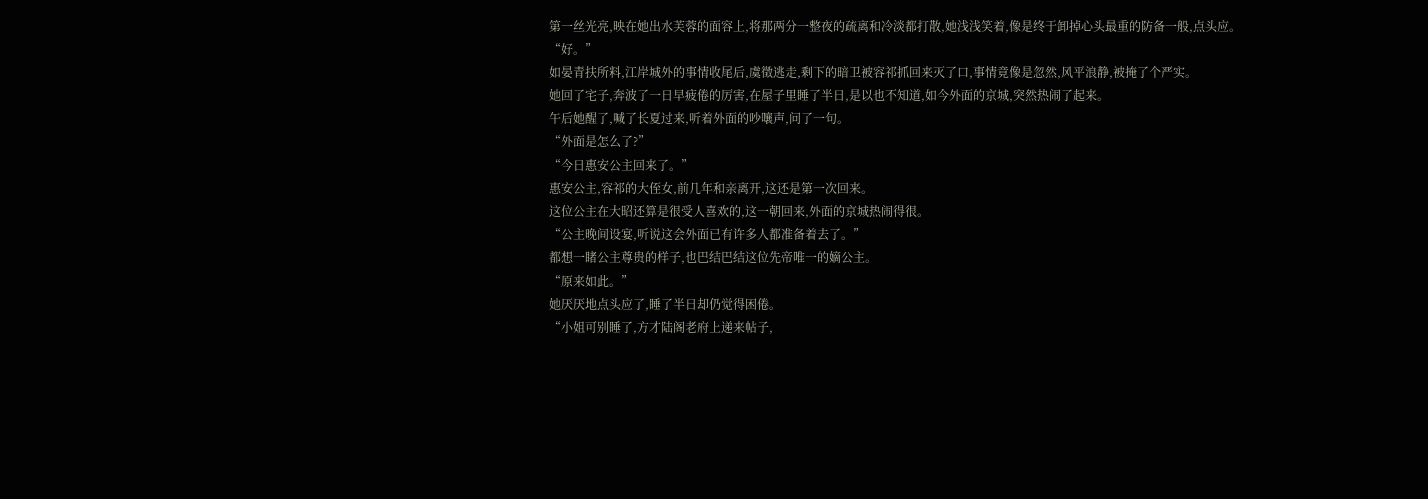第一丝光亮,映在她出水芙蓉的面容上,将那两分一整夜的疏离和冷淡都打散,她浅浅笑着,像是终于卸掉心头最重的防备一般,点头应。
“好。”
如晏青扶所料,江岸城外的事情收尾后,虞徵逃走,剩下的暗卫被容祁抓回来灭了口,事情竟像是忽然,风平浪静,被掩了个严实。
她回了宅子,奔波了一日早疲倦的厉害,在屋子里睡了半日,是以也不知道,如今外面的京城,突然热闹了起来。
午后她醒了,喊了长夏过来,听着外面的吵嚷声,问了一句。
“外面是怎么了?”
“今日惠安公主回来了。”
惠安公主,容祁的大侄女,前几年和亲离开,这还是第一次回来。
这位公主在大昭还算是很受人喜欢的,这一朝回来,外面的京城热闹得很。
“公主晚间设宴,听说这会外面已有许多人都准备着去了。”
都想一睹公主尊贵的样子,也巴结巴结这位先帝唯一的嫡公主。
“原来如此。”
她厌厌地点头应了,睡了半日却仍觉得困倦。
“小姐可别睡了,方才陆阁老府上递来帖子,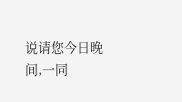说请您今日晚间,一同